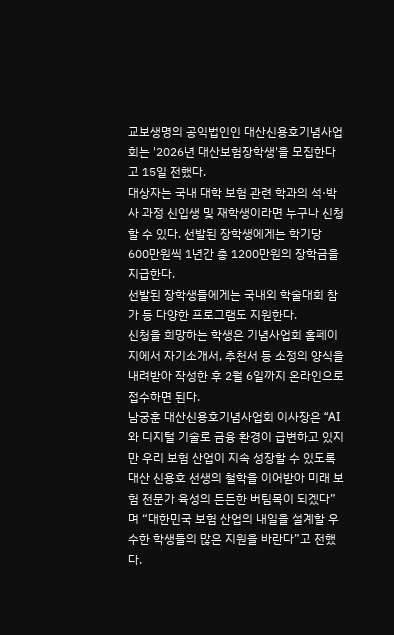교보생명의 공익법인인 대산신용호기념사업회는 '2026년 대산보험장학생'을 모집한다고 15일 전했다.
대상자는 국내 대학 보험 관련 학과의 석·박사 과정 신입생 및 재학생이라면 누구나 신청할 수 있다. 선발된 장학생에게는 학기당 600만원씩 1년간 총 1200만원의 장학금을 지급한다.
선발된 장학생들에게는 국내외 학술대회 참가 등 다양한 프로그램도 지원한다.
신청을 희망하는 학생은 기념사업회 홈페이지에서 자기소개서, 추천서 등 소정의 양식을 내려받아 작성한 후 2월 6일까지 온라인으로 접수하면 된다.
남궁훈 대산신용호기념사업회 이사장은 “AI와 디지털 기술로 금융 환경이 급변하고 있지만 우리 보험 산업이 지속 성장할 수 있도록 대산 신용호 선생의 철학을 이어받아 미래 보험 전문가 육성의 든든한 버팀목이 되겠다”며 “대한민국 보험 산업의 내일을 설계할 우수한 학생들의 많은 지원을 바란다”고 전했다.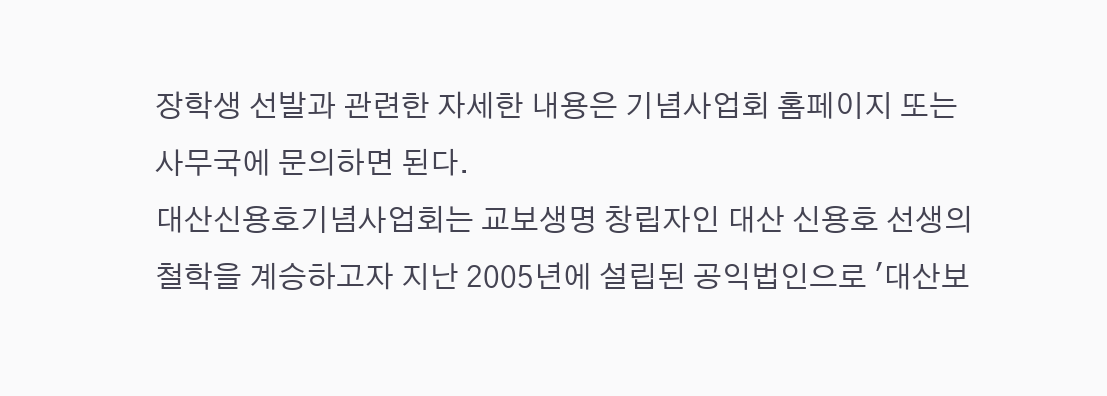장학생 선발과 관련한 자세한 내용은 기념사업회 홈페이지 또는 사무국에 문의하면 된다.
대산신용호기념사업회는 교보생명 창립자인 대산 신용호 선생의 철학을 계승하고자 지난 2005년에 설립된 공익법인으로 '대산보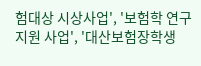험대상 시상사업', '보험학 연구지원 사업', '대산보험장학생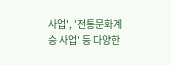사업', '전통문화계승 사업' 등 다양한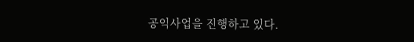공익사업을 진행하고 있다.